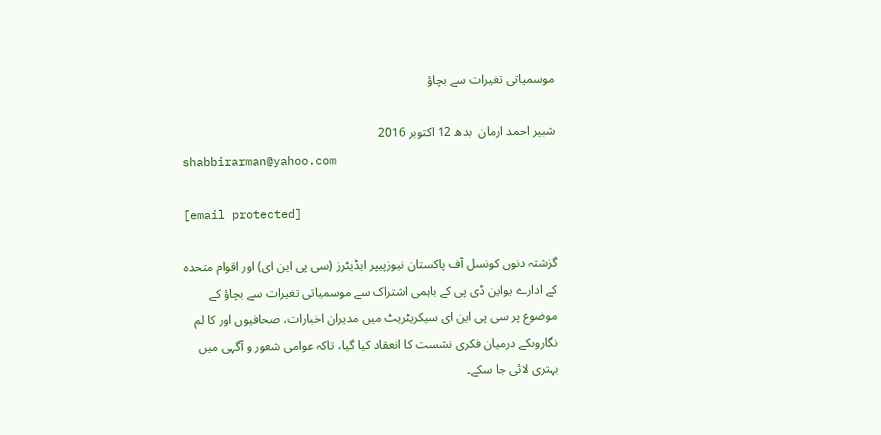موسمیاتی تغیرات سے بچاؤ

شبیر احمد ارمان  بدھ 12 اکتوبر 2016
shabbirarman@yahoo.com

[email protected]

گزشتہ دنوں کونسل آف پاکستان نیوزپیپر ایڈیٹرز (سی پی این ای) اور اقوام متحدہ کے ادارے یواین ڈی پی کے باہمی اشتراک سے موسمیاتی تغیرات سے بچاؤ کے موضوع پر سی پی این ای سیکریٹریٹ میں مدیران اخبارات، صحافیوں اور کا لم نگاروںکے درمیان فکری نشست کا انعقاد کیا گیا، تاکہ عوامی شعور و آگہی میں بہتری لائی جا سکے۔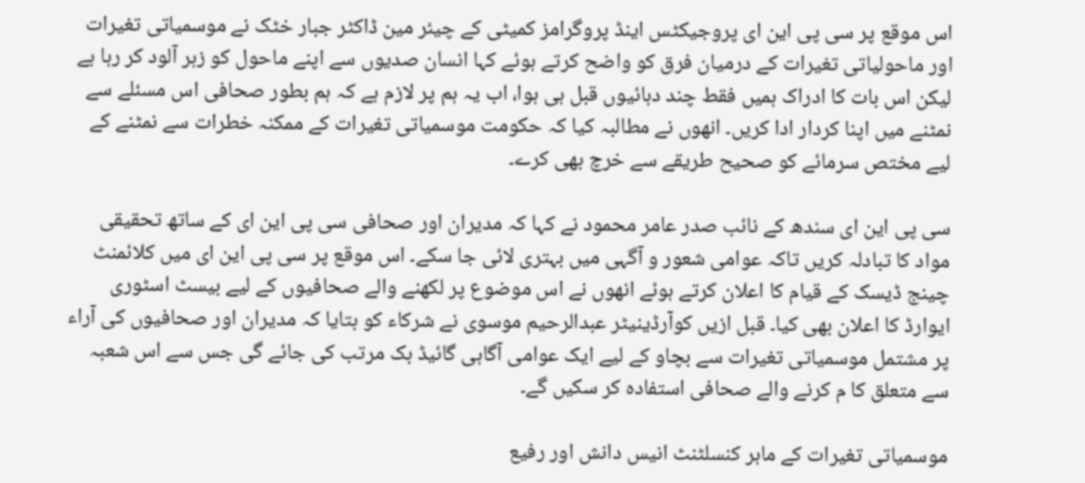اس موقع پر سی پی این ای پروجیکٹس اینڈ پروگرامز کمیٹی کے چیئر مین ڈاکٹر جبار خٹک نے موسمیاتی تغیرات اور ماحولیاتی تغیرات کے درمیان فرق کو واضح کرتے ہوئے کہا انسان صدیوں سے اپنے ماحول کو زہر آلود کر رہا ہے لیکن اس بات کا ادراک ہمیں فقط چند دہائیوں قبل ہی ہوا، اب یہ ہم پر لازم ہے کہ ہم بطور صحافی اس مسئلے سے نمٹنے میں اپنا کردار ادا کریں۔ انھوں نے مطالبہ کیا کہ حکومت موسمیاتی تغیرات کے ممکنہ خطرات سے نمٹنے کے لیے مختص سرمائے کو صحیح طریقے سے خرچ بھی کرے۔

سی پی این ای سندھ کے نائب صدر عامر محمود نے کہا کہ مدیران اور صحافی سی پی این ای کے ساتھ تحقیقی مواد کا تبادلہ کریں تاکہ عوامی شعور و آگہی میں بہتری لائی جا سکے۔ اس موقع پر سی پی این ای میں کلائمنٹ چینج ڈیسک کے قیام کا اعلان کرتے ہوئے انھوں نے اس موضوع پر لکھنے والے صحافیوں کے لیے بیسٹ اسٹوری ایوارڈ کا اعلان بھی کیا۔ قبل ازیں کوآرڈینیٹر عبدالرحیم موسوی نے شرکاء کو بتایا کہ مدیران اور صحافیوں کی آراء پر مشتمل موسمیاتی تغیرات سے بچاو کے لیے ایک عوامی آگاہی گائیڈ بک مرتب کی جائے گی جس سے اس شعبہ سے متعلق کا م کرنے والے صحافی استفادہ کر سکیں گے۔

موسمیاتی تغیرات کے ماہر کنسلٹنٹ انیس دانش اور رفیع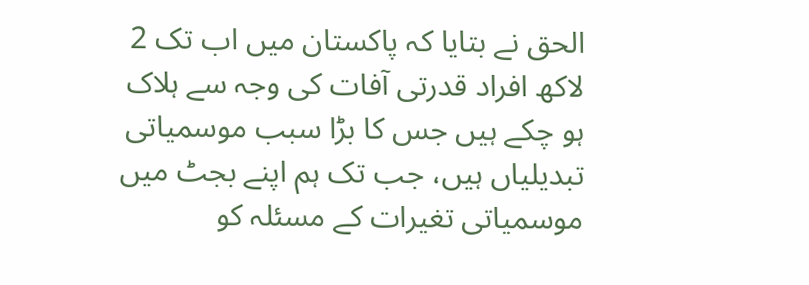الحق نے بتایا کہ پاکستان میں اب تک 2 لاکھ افراد قدرتی آفات کی وجہ سے ہلاک ہو چکے ہیں جس کا بڑا سبب موسمیاتی تبدیلیاں ہیں، جب تک ہم اپنے بجٹ میں موسمیاتی تغیرات کے مسئلہ کو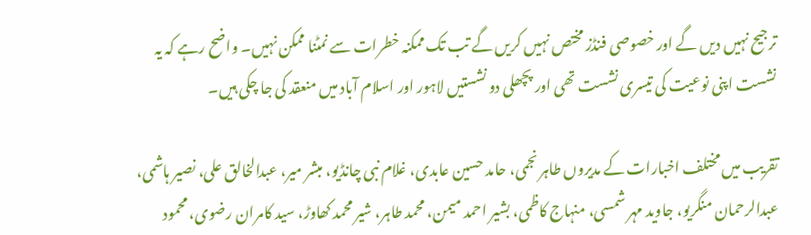ترجیح نہیں دیں گے اور خصوصی فنڈز مختص نہیں کریں گے تب تک ممکنہ خطرات سے نمٹنا ممکن نہیں۔ واضح رہے کہ یہ نشست اپنی نوعیت کی تیسری نشست تھی اور پچھلی دو نشستیں لاہور اور اسلام آباد میں منعقد کی جا چکی ہیں۔

تقریب میں مختلف اخبارات کے مدیروں طاہر نجمی، حامد حسین عابدی، غلام نبی چانڈیو، مبشر میر، عبدالخالق علی، نصیر ہاشمی، عبدالرحمان منگریو، جاوید مہر شمسی، منہاج کاظمی، بشیر احمد میمن، محمد طاہر، شیر محمد کھاوڑ، سید کامران رضوی، محمود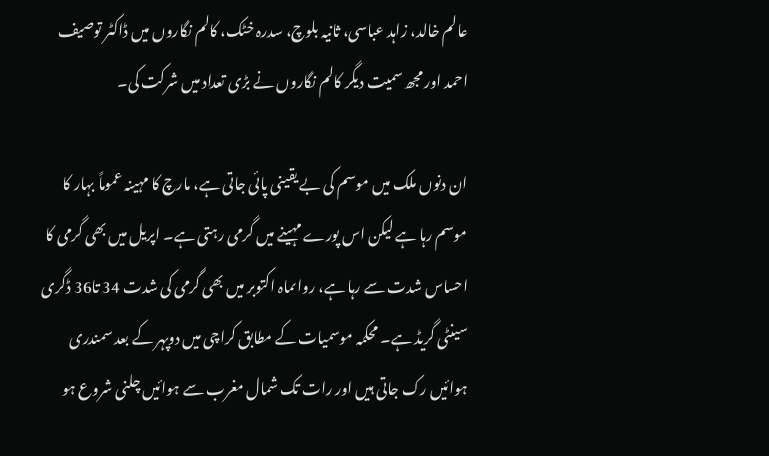عالم خالد، زاہد عباسی، ثانیہ بلوچ، سدرہ خٹک، کالم نگاروں میں ڈاکٹر توصیف احمد اور مجھ سمیت دیگر کالم نگاروں نے بڑی تعداد میں شرکت کی۔

ان دنوں ملک میں موسم کی بے یقینی پائی جاتی ہے، مارچ کا مہینہ عموماً بہار کا موسم رہا ہے لیکن اس پورے مہینے میں گرمی رہتی ہے۔ اپریل میں بھی گرمی کا احساس شدت سے رہا ہے، رواںماہ اکتوبر میں بھی گرمی کی شدت 34 تا36 ڈگری سینٹی گریڈ ہے۔ محکمہ موسمیات کے مطابق کراچی میں دوپہر کے بعد سمندری ہوائیں رک جاتی ہیں اور رات تک شمال مغرب سے ہوائیں چلنی شروع ہو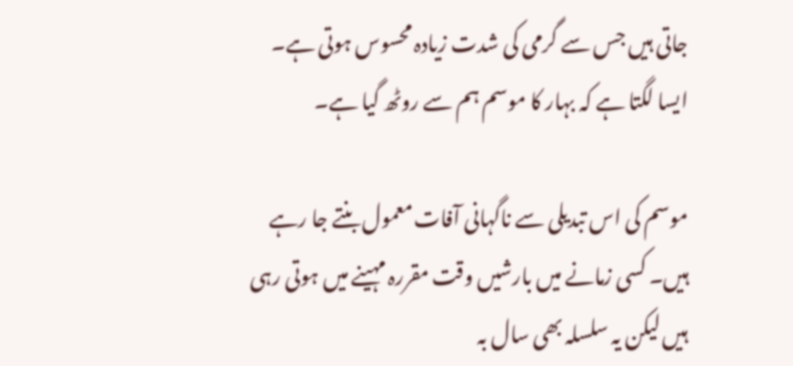جاتی ہیں جس سے گرمی کی شدت زیادہ محسوس ہوتی ہے۔ ایسا لگتا ہے کہ بہار کا موسم ہم سے روٹھ گیا ہے۔

موسم کی اس تبدیلی سے ناگہانی آفات معمول بنتے جا رہے ہیں۔ کسی زمانے میں بارشیں وقت مقررہ مہینے میں ہوتی رہی ہیں لیکن یہ سلسلہ بھی سال بہ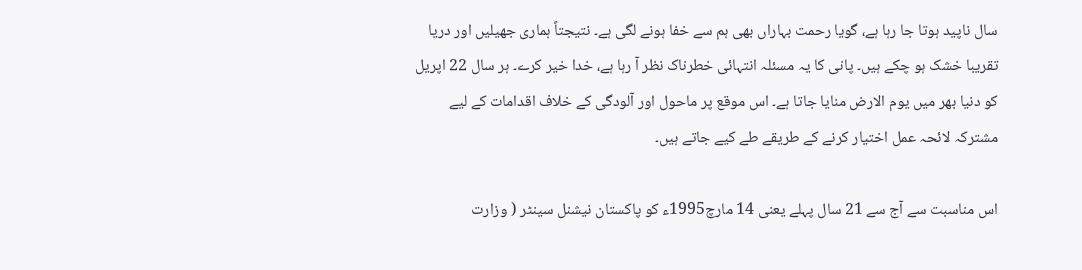سال ناپید ہوتا جا رہا ہے، گویا رحمت بہاراں بھی ہم سے خفا ہونے لگی ہے۔ نتیجتاً ہماری جھیلیں اور دریا تقریبا خشک ہو چکے ہیں۔ پانی کا یہ مسئلہ انتہائی خطرناک نظر آ رہا ہے، خدا خیر کرے۔ ہر سال 22 اپریل کو دنیا بھر میں یوم الارض منایا جاتا ہے۔ اس موقع پر ماحول اور آلودگی کے خلاف اقدامات کے لیے مشترکہ لائحہ عمل اختیار کرنے کے طریقے طے کیے جاتے ہیں۔

اس مناسبت سے آج سے 21 سال پہلے یعنی 14 مارچ1995ء کو پاکستان نیشنل سینٹر ( وزارت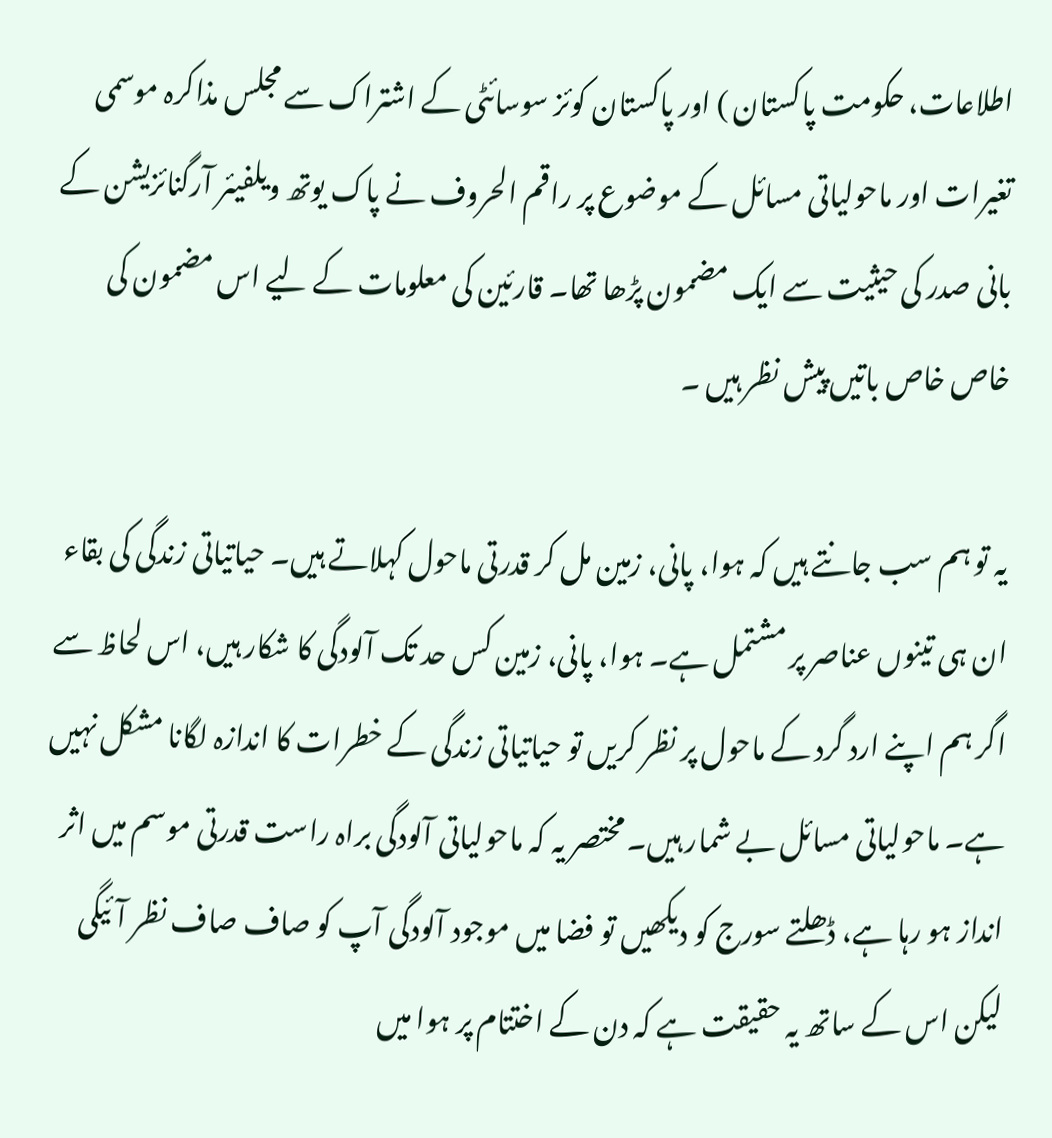اطلاعات، حکومت پاکستان ) اور پاکستان کوئز سوسائٹی کے اشتراک سے مجلس مذاکرہ موسمی تغیرات اور ماحولیاتی مسائل کے موضوع پر راقم الحروف نے پاک یوتھ ویلفیئر آرگنائزیشن کے بانی صدر کی حیثیت سے ایک مضمون پڑھا تھا۔ قارئین کی معلومات کے لیے اس مضمون کی خاص خاص باتیں پیش نظر ہیں ۔

یہ تو ہم سب جانتے ہیں کہ ہوا، پانی، زمین مل کر قدرتی ماحول کہلاتے ہیں۔ حیاتیاتی زندگی کی بقاء ان ہی تینوں عناصر پر مشتمل ہے۔ ہوا، پانی، زمین کس حد تک آلودگی کا شکار ہیں، اس لحاظ سے اگر ہم اپنے ارد گرد کے ماحول پر نظر کریں تو حیاتیاتی زندگی کے خطرات کا اندازہ لگانا مشکل نہیں ہے۔ ماحولیاتی مسائل بے شمار ہیں۔ مختصر یہ کہ ماحولیاتی آلودگی براہ راست قدرتی موسم میں اثر انداز ہو رہا ہے، ڈھلتے سورج کو دیکھیں تو فضا میں موجود آلودگی آپ کو صاف صاف نظر آئیگی لیکن اس کے ساتھ یہ حقیقت ہے کہ دن کے اختتام پر ہوا میں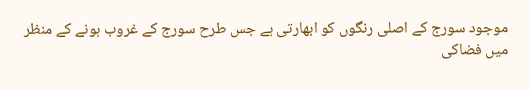موجود سورج کے اصلی رنگوں کو ابھارتی ہے جس طرح سورج کے غروب ہونے کے منظر میں فضاکی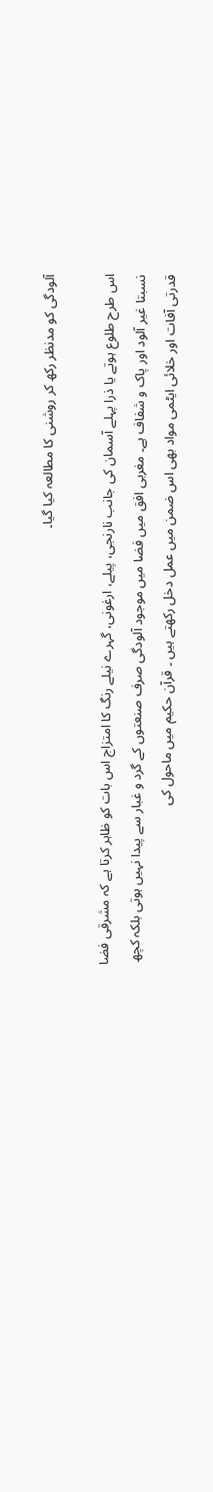آلودگی کو مدنظر رکھ کر روشنی کا مطالعہ کیا گیا۔

اس طرح طلوع ہوتے یا ذرا پہلے آسمان کی جانب نارنجی، پیلے، ارغونی، گہرے نیلے رنگ کا امتزاج اس بات کو ظاہر کرتا ہے کہ مشرقی فضا نسبتا غیر آلود اور پاک و شفاف ہے۔ مغربی افق میں فضا میں موجود آلودگی صرف صنعتوں کے گرد و غبار سے پیدا نہیں ہوتی بلکہ کچھ قدرتی آفات اور خلائی ایٹمی مواد بھی اس ضمن میں عمل دخل رکھتے ہیں ۔ قرآن حکیم میں ماحول کی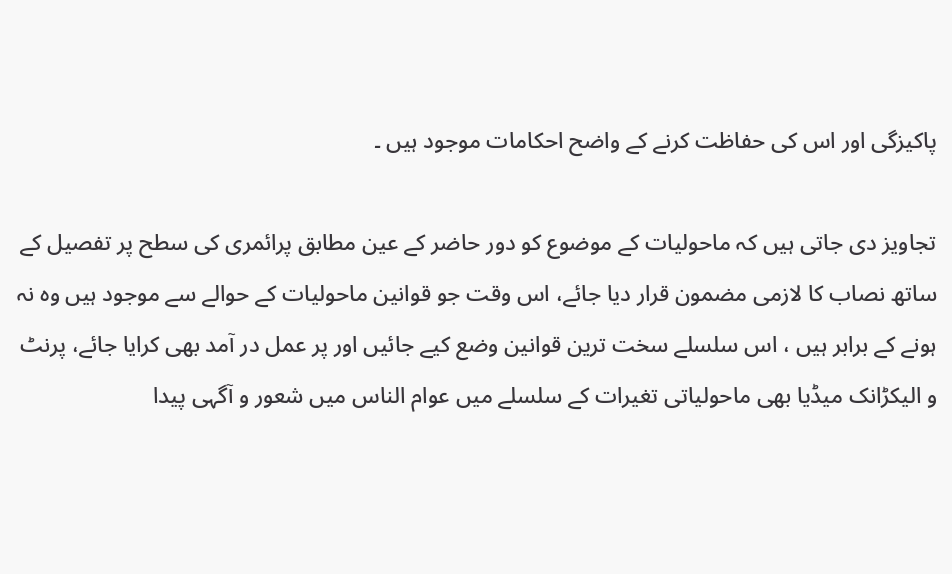پاکیزگی اور اس کی حفاظت کرنے کے واضح احکامات موجود ہیں ۔

تجاویز دی جاتی ہیں کہ ماحولیات کے موضوع کو دور حاضر کے عین مطابق پرائمری کی سطح پر تفصیل کے ساتھ نصاب کا لازمی مضمون قرار دیا جائے، اس وقت جو قوانین ماحولیات کے حوالے سے موجود ہیں وہ نہ ہونے کے برابر ہیں ، اس سلسلے سخت ترین قوانین وضع کیے جائیں اور پر عمل در آمد بھی کرایا جائے، پرنٹ و الیکڑانک میڈیا بھی ماحولیاتی تغیرات کے سلسلے میں عوام الناس میں شعور و آگہی پیدا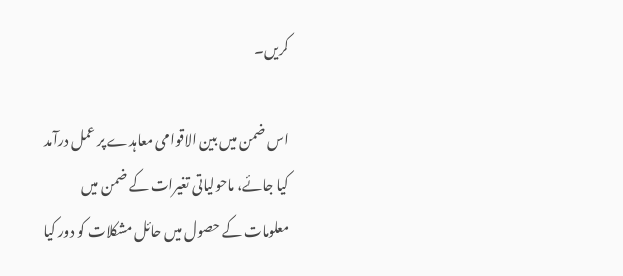کریں۔

اس ضمن میں بین الاقوامی معاہدے پر عمل درآمد کیا جائے، ماحولیاتی تغیرات کے ضمن میں معلومات کے حصول میں حائل مشکلات کو دور کیا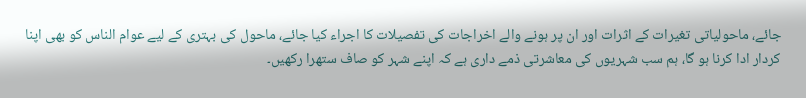جائے، ماحولیاتی تغیرات کے اثرات اور ان پر ہونے والے اخراجات کی تفصیلات کا اجراء کیا جائے، ماحول کی بہتری کے لیے عوام الناس کو بھی اپنا کردار ادا کرنا ہو گا، ہم سب شہریوں کی معاشرتی ذمے داری ہے کہ اپنے شہر کو صاف ستھرا رکھیں۔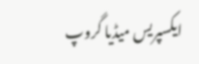ایکسپریس میڈیا گروپ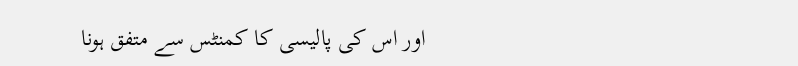اور اس کی پالیسی کا کمنٹس سے متفق ہونا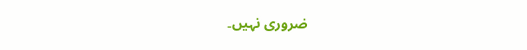ضروری نہیں۔